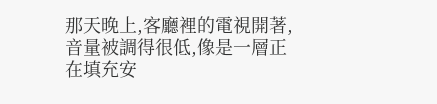那天晚上,客廳裡的電視開著,音量被調得很低,像是一層正在填充安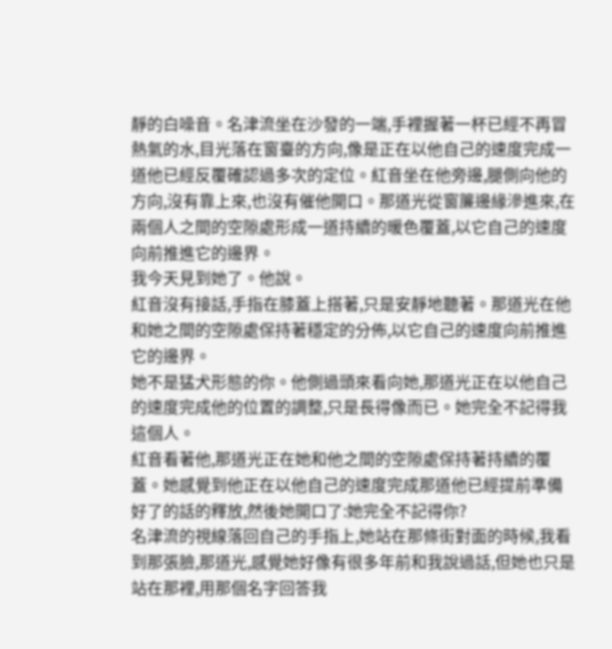靜的白噪音。名津流坐在沙發的一端,手裡握著一杯已經不再冒熱氣的水,目光落在窗臺的方向,像是正在以他自己的速度完成一道他已經反覆確認過多次的定位。紅音坐在他旁邊,腿側向他的方向,沒有靠上來,也沒有催他開口。那道光從窗簾邊緣滲進來,在兩個人之間的空隙處形成一道持續的暖色覆蓋,以它自己的速度向前推進它的邊界。
我今天見到她了。他說。
紅音沒有接話,手指在膝蓋上搭著,只是安靜地聽著。那道光在他和她之間的空隙處保持著穩定的分佈,以它自己的速度向前推進它的邊界。
她不是猛犬形態的你。他側過頭來看向她,那道光正在以他自己的速度完成他的位置的調整,只是長得像而已。她完全不記得我這個人。
紅音看著他,那道光正在她和他之間的空隙處保持著持續的覆蓋。她感覺到他正在以他自己的速度完成那道他已經提前準備好了的話的釋放,然後她開口了:她完全不記得你?
名津流的視線落回自己的手指上,她站在那條街對面的時候,我看到那張臉,那道光,感覺她好像有很多年前和我說過話,但她也只是站在那裡,用那個名字回答我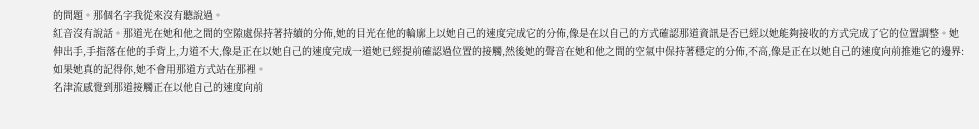的問題。那個名字我從來沒有聽說過。
紅音沒有說話。那道光在她和他之間的空隙處保持著持續的分佈,她的目光在他的輪廓上以她自己的速度完成它的分佈,像是在以自己的方式確認那道資訊是否已經以她能夠接收的方式完成了它的位置調整。她伸出手,手指落在他的手背上,力道不大,像是正在以她自己的速度完成一道她已經提前確認過位置的接觸,然後她的聲音在她和他之間的空氣中保持著穩定的分佈,不高,像是正在以她自己的速度向前推進它的邊界:如果她真的記得你,她不會用那道方式站在那裡。
名津流感覺到那道接觸正在以他自己的速度向前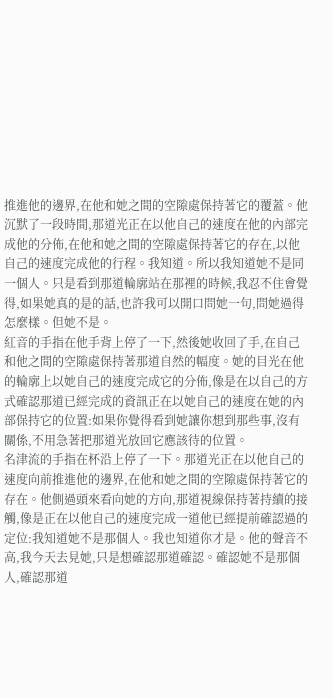推進他的邊界,在他和她之間的空隙處保持著它的覆蓋。他沉默了一段時間,那道光正在以他自己的速度在他的內部完成他的分佈,在他和她之間的空隙處保持著它的存在,以他自己的速度完成他的行程。我知道。所以我知道她不是同一個人。只是看到那道輪廓站在那裡的時候,我忍不住會覺得,如果她真的是的話,也許我可以開口問她一句,問她過得怎麼樣。但她不是。
紅音的手指在他手背上停了一下,然後她收回了手,在自己和他之間的空隙處保持著那道自然的幅度。她的目光在他的輪廓上以她自己的速度完成它的分佈,像是在以自己的方式確認那道已經完成的資訊正在以她自己的速度在她的內部保持它的位置:如果你覺得看到她讓你想到那些事,沒有關係,不用急著把那道光放回它應該待的位置。
名津流的手指在杯沿上停了一下。那道光正在以他自己的速度向前推進他的邊界,在他和她之間的空隙處保持著它的存在。他側過頭來看向她的方向,那道視線保持著持續的接觸,像是正在以他自己的速度完成一道他已經提前確認過的定位:我知道她不是那個人。我也知道你才是。他的聲音不高,我今天去見她,只是想確認那道確認。確認她不是那個人,確認那道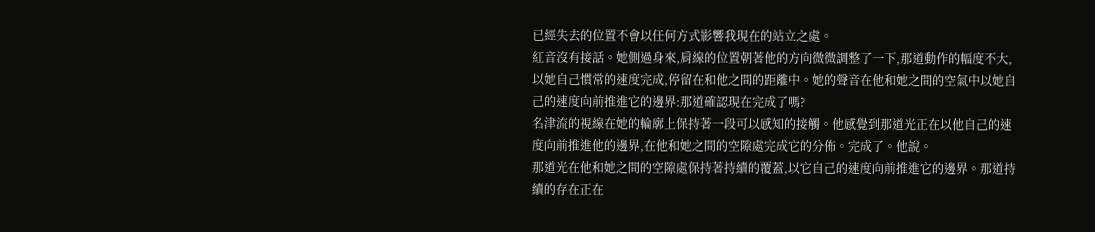已經失去的位置不會以任何方式影響我現在的站立之處。
紅音沒有接話。她側過身來,肩線的位置朝著他的方向微微調整了一下,那道動作的幅度不大,以她自己慣常的速度完成,停留在和他之間的距離中。她的聲音在他和她之間的空氣中以她自己的速度向前推進它的邊界:那道確認現在完成了嗎?
名津流的視線在她的輪廓上保持著一段可以感知的接觸。他感覺到那道光正在以他自己的速度向前推進他的邊界,在他和她之間的空隙處完成它的分佈。完成了。他說。
那道光在他和她之間的空隙處保持著持續的覆蓋,以它自己的速度向前推進它的邊界。那道持續的存在正在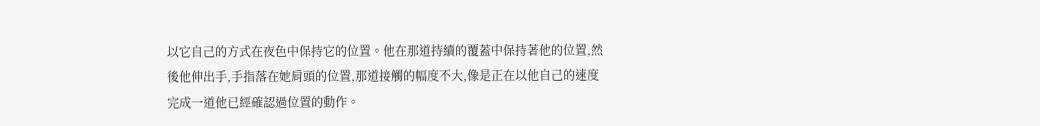以它自己的方式在夜色中保持它的位置。他在那道持續的覆蓋中保持著他的位置,然後他伸出手,手指落在她肩頭的位置,那道接觸的幅度不大,像是正在以他自己的速度完成一道他已經確認過位置的動作。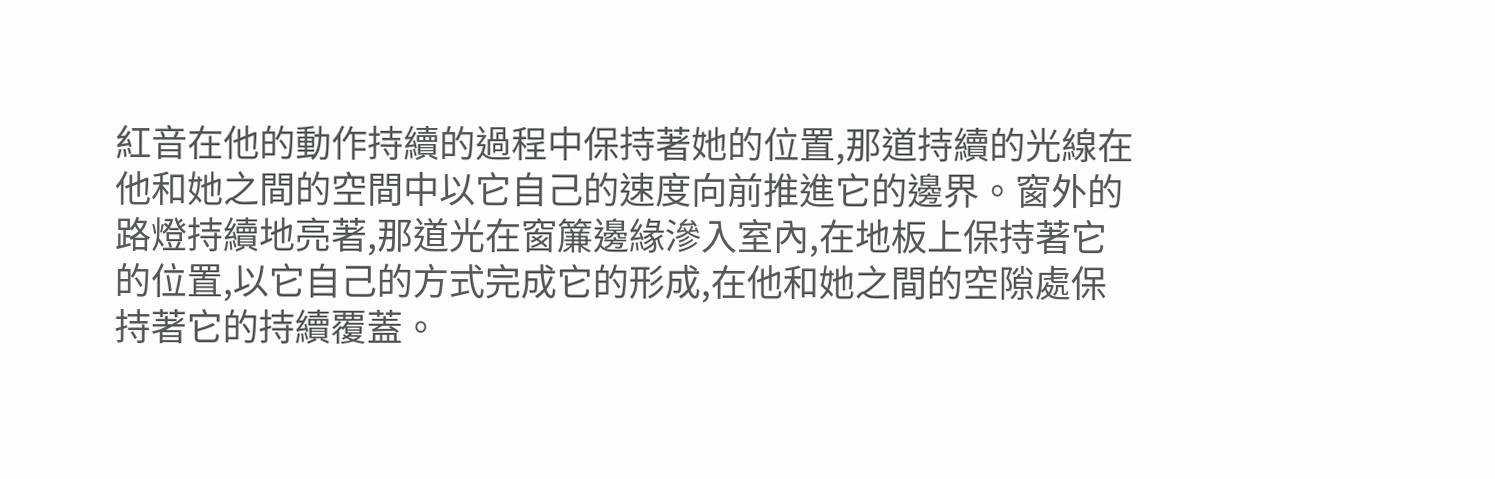紅音在他的動作持續的過程中保持著她的位置,那道持續的光線在他和她之間的空間中以它自己的速度向前推進它的邊界。窗外的路燈持續地亮著,那道光在窗簾邊緣滲入室內,在地板上保持著它的位置,以它自己的方式完成它的形成,在他和她之間的空隙處保持著它的持續覆蓋。